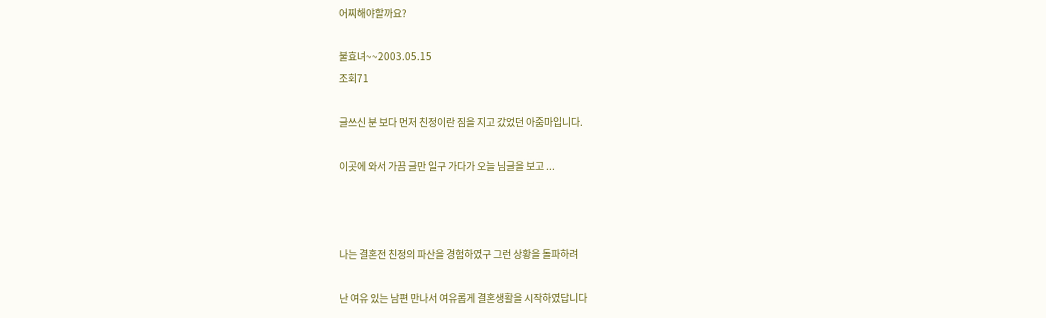어찌해야할까요?

불효녀~~2003.05.15
조회71

글쓰신 분 보다 먼저 친정이란 짐을 지고 갔었던 아줌마입니다.

이곳에 와서 가끔 글만 일구 가다가 오늘 님글을 보고 ...



나는 결혼전 친정의 파산을 경험하였구 그런 상황을 돌파하려

난 여유 있는 남편 만나서 여유롭게 결혼생활을 시작하였답니다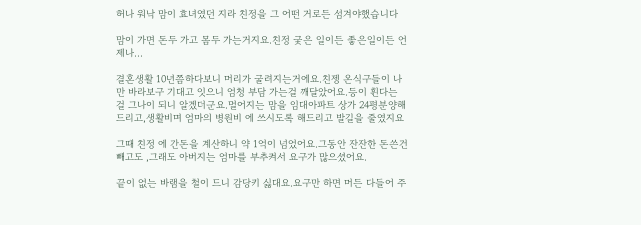허나 워낙 맘이 효녀였던 지라 친정을 그 어떤 거로든 섬겨야했습니다

맘이 가면 돈두 가고 몸두 가는거지요.친정 궂은 일이든 좋은일이든 언제나...

결혼생활 10년쯤하다보니 머리가 굴려지는거에요.친젱 온식구들이 나만 바라보구 기대고 잇으니 엄청 부담 가는걸 깨달았어요.등이 휜다는 걸 그나이 되니 알겠더군요.멀어지는 맘을 임대아파트 상가 24평분양해드리고,생활비며 엄마의 병원비 에 쓰시도록 해드리고 발길을 줄였지요

그때 친정 에 간돈을 계산하니 약 1억이 넘었어요.그동안 잔잔한 돈쓴건 빼고도 ,그래도 아버지는 엄마를 부추켜서 요구가 많으셨어요.

끝이 없는 바램을 철이 드니 감당키 싫대요.요구만 하면 머든 다들어 주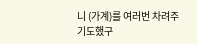니 (가계)를 여러번 차려주기도했구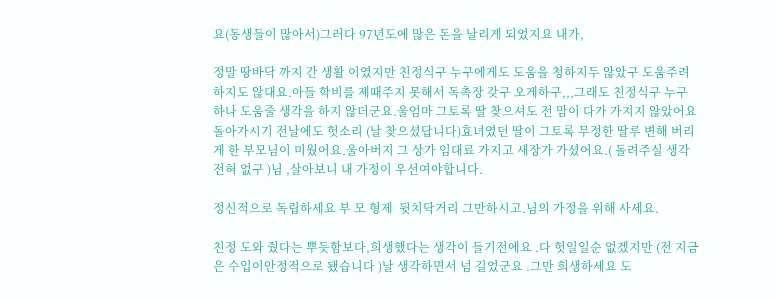요(동생들이 많아서)그러다 97년도에 많은 돈을 날리게 되었지요 내가,

정말 땅바닥 까지 간 생활 이였지만 친정식구 누구에게도 도움을 청하지두 않았구 도움주려 하지도 않대요.아들 학비를 제때주지 못해서 독촉장 갖구 오게하구,,,그래도 친정식구 누구하나 도움줄 생각을 하지 않더군요.울엄마 그토록 딸 찾으셔도 전 맘이 다가 가지지 않았어요 돌아가시기 전날에도 헛소리 (날 찾으셨답니다)효녀였던 딸이 그토록 무정한 딸루 변해 버리게 한 부모님이 미웠어요.울아버지 그 상가 임대료 가지고 새장가 가셨어요.( 돌려주실 생각전혀 없구 )님 ,살아보니 내 가정이 우선여야합니다.

정신적으로 독립하세요 부 모 형제  뒷치닥거리 그만하시고.님의 가정을 위해 사세요.

친정 도와 줬다는 뿌듯함보다,희생했다는 생각이 들기전에요 .다 헛일일순 없겠지만 (전 지금은 수입이안정적으로 됐습니다 )날 생각하면서 넘 길었군요 .그만 희생하세요 도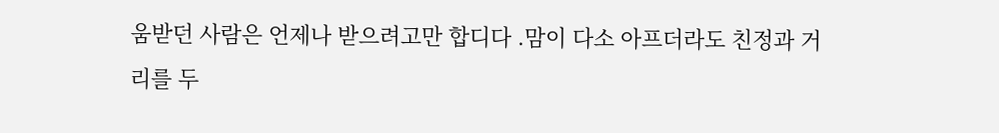움받던 사람은 언제나 받으려고만 합디다 .맘이 다소 아프더라도 친정과 거리를 두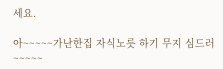세요.

아~~~~~가난한집 자식노릇 하기 무지 심드러~~~~~